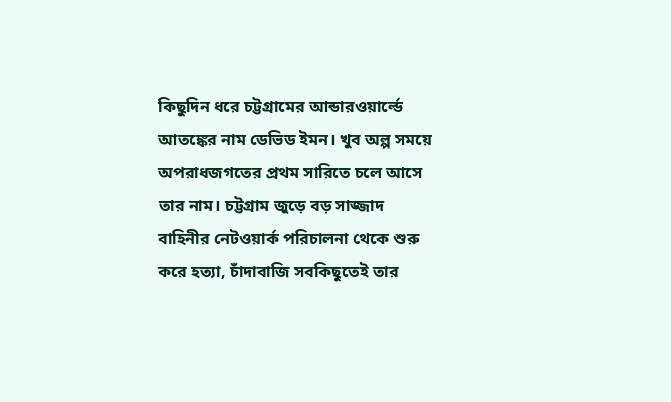কিছুদিন ধরে চট্টগ্রামের আন্ডারওয়ার্ল্ডে আতঙ্কের নাম ডেভিড ইমন। খুব অল্প সময়ে অপরাধজগতের প্রথম সারিতে চলে আসে তার নাম। চট্টগ্রাম জুড়ে বড় সাজ্জাদ বাহিনীর নেটওয়ার্ক পরিচালনা থেকে শুরু করে হত্যা, চাঁদাবাজি সবকিছুতেই তার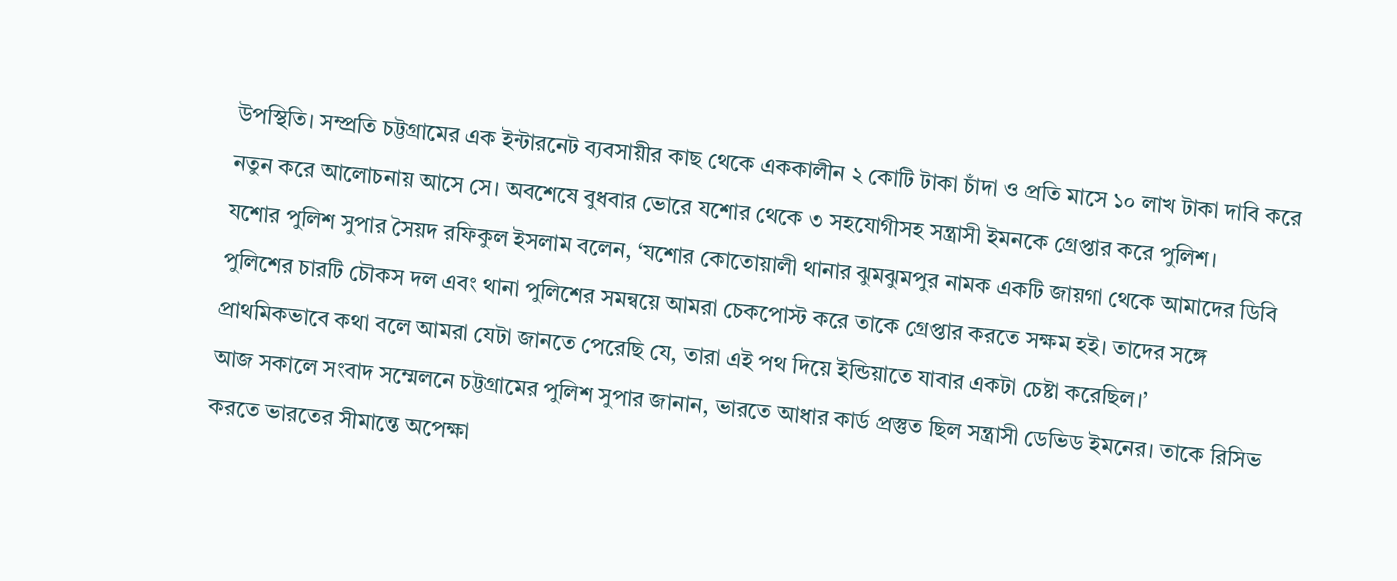উপস্থিতি। সম্প্রতি চট্টগ্রামের এক ইন্টারনেট ব্যবসায়ীর কাছ থেকে এককালীন ২ কোটি টাকা চাঁদা ও প্রতি মাসে ১০ লাখ টাকা দাবি করে নতুন করে আলোচনায় আসে সে। অবশেষে বুধবার ভোরে যশোর থেকে ৩ সহযোগীসহ সন্ত্রাসী ইমনকে গ্রেপ্তার করে পুলিশ।
যশোর পুলিশ সুপার সৈয়দ রফিকুল ইসলাম বলেন, ‘যশোর কোতোয়ালী থানার ঝুমঝুমপুর নামক একটি জায়গা থেকে আমাদের ডিবি পুলিশের চারটি চৌকস দল এবং থানা পুলিশের সমন্বয়ে আমরা চেকপোস্ট করে তাকে গ্রেপ্তার করতে সক্ষম হই। তাদের সঙ্গে প্রাথমিকভাবে কথা বলে আমরা যেটা জানতে পেরেছি যে, তারা এই পথ দিয়ে ইন্ডিয়াতে যাবার একটা চেষ্টা করেছিল।’
আজ সকালে সংবাদ সম্মেলনে চট্টগ্রামের পুলিশ সুপার জানান, ভারতে আধার কার্ড প্রস্তুত ছিল সন্ত্রাসী ডেভিড ইমনের। তাকে রিসিভ করতে ভারতের সীমান্তে অপেক্ষা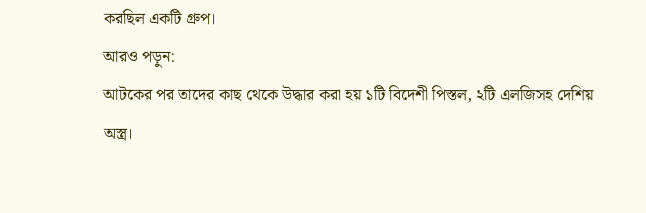করছিল একটি গ্রুপ।
আরও পড়ুন:
আটকের পর তাদের কাছ থেকে উদ্ধার করা হয় ১টি বিদেশী পিস্তল, ২টি এলজিসহ দেশিয় অস্ত্র।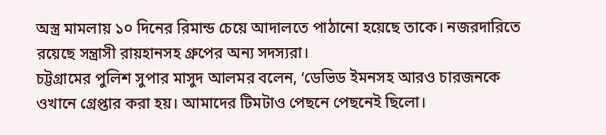অস্ত্র মামলায় ১০ দিনের রিমান্ড চেয়ে আদালতে পাঠানো হয়েছে তাকে। নজরদারিতে রয়েছে সন্ত্রাসী রায়হানসহ গ্রুপের অন্য সদস্যরা।
চট্টগ্রামের পুলিশ সুপার মাসুদ আলমর বলেন, ‘ডেভিড ইমনসহ আরও চারজনকে ওখানে গ্রেপ্তার করা হয়। আমাদের টিমটাও পেছনে পেছনেই ছিলো।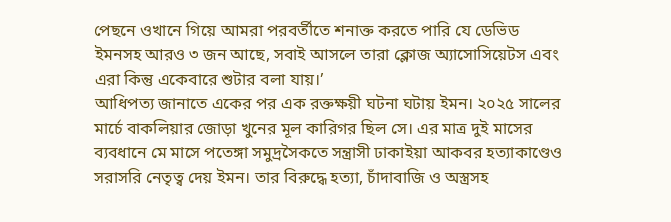পেছনে ওখানে গিয়ে আমরা পরবর্তীতে শনাক্ত করতে পারি যে ডেভিড ইমনসহ আরও ৩ জন আছে, সবাই আসলে তারা ক্লোজ অ্যাসোসিয়েটস এবং এরা কিন্তু একেবারে শুটার বলা যায়।’
আধিপত্য জানাতে একের পর এক রক্তক্ষয়ী ঘটনা ঘটায় ইমন। ২০২৫ সালের মার্চে বাকলিয়ার জোড়া খুনের মূল কারিগর ছিল সে। এর মাত্র দুই মাসের ব্যবধানে মে মাসে পতেঙ্গা সমুদ্রসৈকতে সন্ত্রাসী ঢাকাইয়া আকবর হত্যাকাণ্ডেও সরাসরি নেতৃত্ব দেয় ইমন। তার বিরুদ্ধে হত্যা, চাঁদাবাজি ও অস্ত্রসহ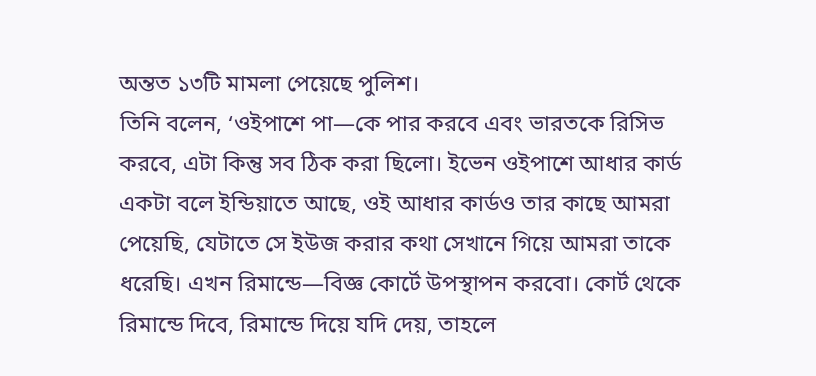অন্তত ১৩টি মামলা পেয়েছে পুলিশ।
তিনি বলেন, ‘ওইপাশে পা—কে পার করবে এবং ভারতকে রিসিভ করবে, এটা কিন্তু সব ঠিক করা ছিলো। ইভেন ওইপাশে আধার কার্ড একটা বলে ইন্ডিয়াতে আছে, ওই আধার কার্ডও তার কাছে আমরা পেয়েছি, যেটাতে সে ইউজ করার কথা সেখানে গিয়ে আমরা তাকে ধরেছি। এখন রিমান্ডে—বিজ্ঞ কোর্টে উপস্থাপন করবো। কোর্ট থেকে রিমান্ডে দিবে, রিমান্ডে দিয়ে যদি দেয়, তাহলে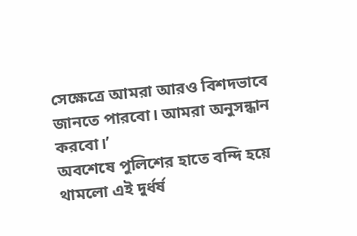সেক্ষেত্রে আমরা আরও বিশদভাবে জানতে পারবো। আমরা অনুসন্ধান করবো।’
অবশেষে পুলিশের হাতে বন্দি হয়ে থামলো এই দুর্ধর্ষ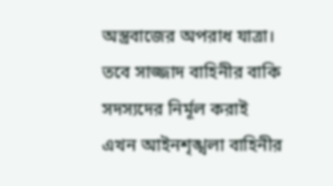অস্ত্রবাজের অপরাধ যাত্রা। তবে সাজ্জাদ বাহিনীর বাকি সদস্যদের নির্মূল করাই এখন আইনশৃঙ্খলা বাহিনীর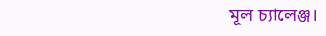মূল চ্যালেঞ্জ।